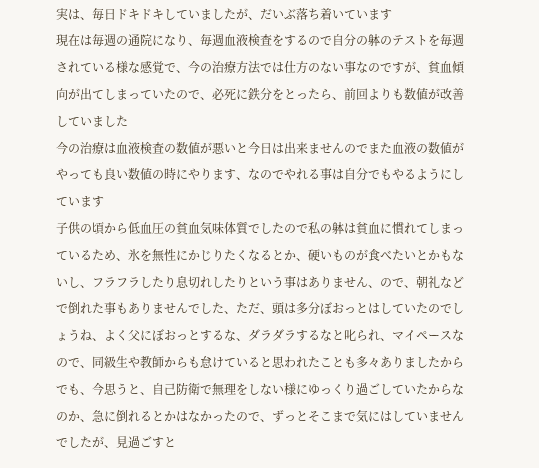実は、毎日ドキドキしていましたが、だいぶ落ち着いています
現在は毎週の通院になり、毎週血液検査をするので自分の躰のテストを毎週されている様な感覚で、今の治療方法では仕方のない事なのですが、貧血傾向が出てしまっていたので、必死に鉄分をとったら、前回よりも数値が改善していました
今の治療は血液検査の数値が悪いと今日は出来ませんのでまた血液の数値がやっても良い数値の時にやります、なのでやれる事は自分でもやるようにしています
子供の頃から低血圧の貧血気味体質でしたので私の躰は貧血に慣れてしまっているため、氷を無性にかじりたくなるとか、硬いものが食べたいとかもないし、フラフラしたり息切れしたりという事はありません、ので、朝礼などで倒れた事もありませんでした、ただ、頭は多分ぼおっとはしていたのでしょうね、よく父にぼおっとするな、ダラダラするなと叱られ、マイペースなので、同級生や教師からも怠けていると思われたことも多々ありましたから
でも、今思うと、自己防衛で無理をしない様にゆっくり過ごしていたからなのか、急に倒れるとかはなかったので、ずっとそこまで気にはしていませんでしたが、見過ごすと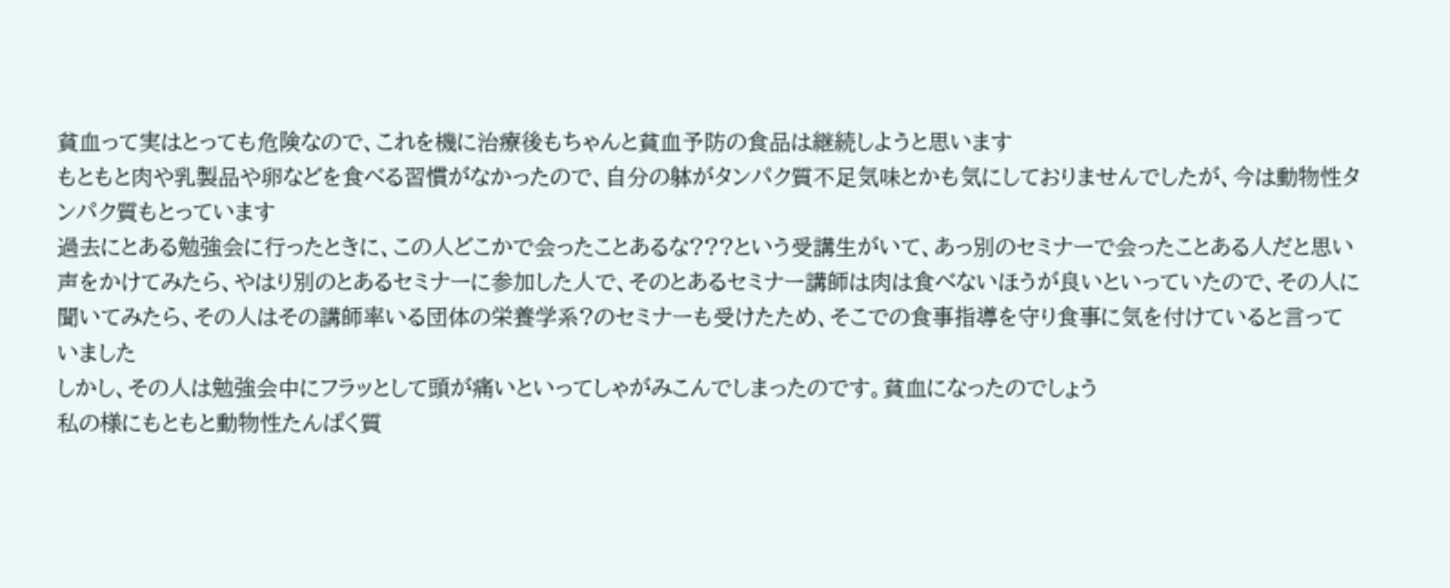貧血って実はとっても危険なので、これを機に治療後もちゃんと貧血予防の食品は継続しようと思います
もともと肉や乳製品や卵などを食べる習慣がなかったので、自分の躰がタンパク質不足気味とかも気にしておりませんでしたが、今は動物性タンパク質もとっています
過去にとある勉強会に行ったときに、この人どこかで会ったことあるな???という受講生がいて、あっ別のセミナーで会ったことある人だと思い声をかけてみたら、やはり別のとあるセミナーに参加した人で、そのとあるセミナー講師は肉は食べないほうが良いといっていたので、その人に聞いてみたら、その人はその講師率いる団体の栄養学系?のセミナーも受けたため、そこでの食事指導を守り食事に気を付けていると言っていました
しかし、その人は勉強会中にフラッとして頭が痛いといってしゃがみこんでしまったのです。貧血になったのでしょう
私の様にもともと動物性たんぱく質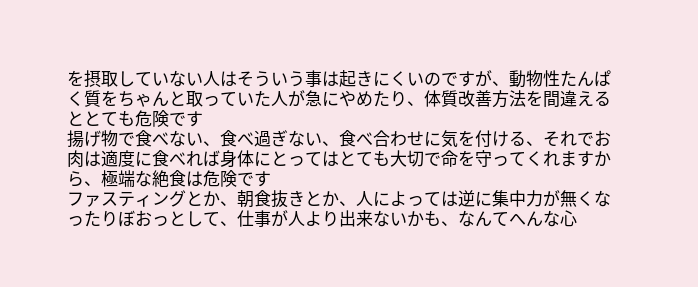を摂取していない人はそういう事は起きにくいのですが、動物性たんぱく質をちゃんと取っていた人が急にやめたり、体質改善方法を間違えるととても危険です
揚げ物で食べない、食べ過ぎない、食べ合わせに気を付ける、それでお肉は適度に食べれば身体にとってはとても大切で命を守ってくれますから、極端な絶食は危険です
ファスティングとか、朝食抜きとか、人によっては逆に集中力が無くなったりぼおっとして、仕事が人より出来ないかも、なんてへんな心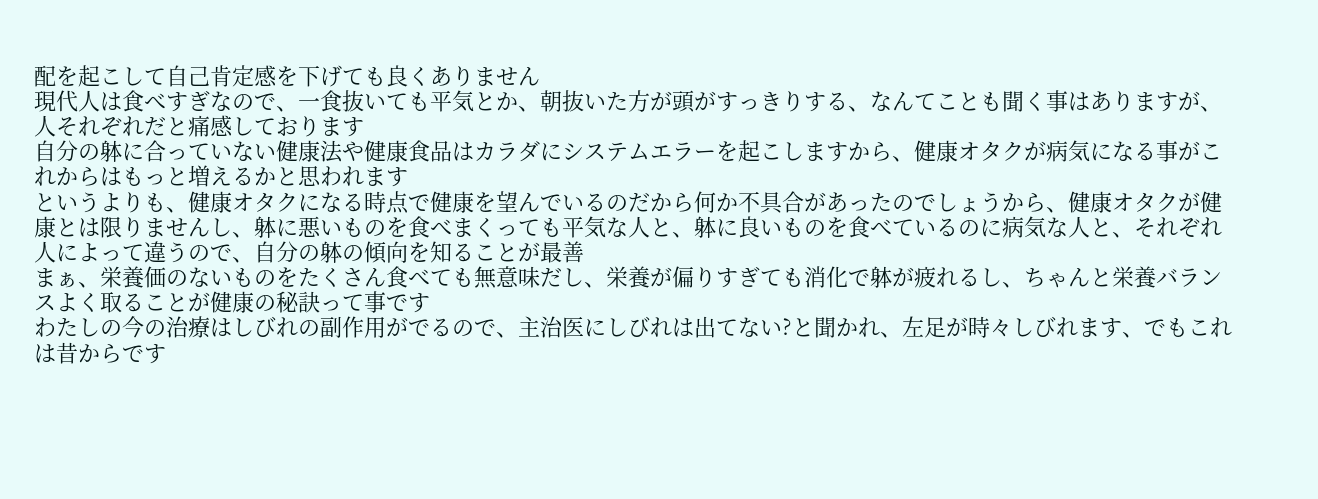配を起こして自己肯定感を下げても良くありません
現代人は食べすぎなので、一食抜いても平気とか、朝抜いた方が頭がすっきりする、なんてことも聞く事はありますが、人それぞれだと痛感しております
自分の躰に合っていない健康法や健康食品はカラダにシステムエラーを起こしますから、健康オタクが病気になる事がこれからはもっと増えるかと思われます
というよりも、健康オタクになる時点で健康を望んでいるのだから何か不具合があったのでしょうから、健康オタクが健康とは限りませんし、躰に悪いものを食べまくっても平気な人と、躰に良いものを食べているのに病気な人と、それぞれ人によって違うので、自分の躰の傾向を知ることが最善
まぁ、栄養価のないものをたくさん食べても無意味だし、栄養が偏りすぎても消化で躰が疲れるし、ちゃんと栄養バランスよく取ることが健康の秘訣って事です
わたしの今の治療はしびれの副作用がでるので、主治医にしびれは出てない?と聞かれ、左足が時々しびれます、でもこれは昔からです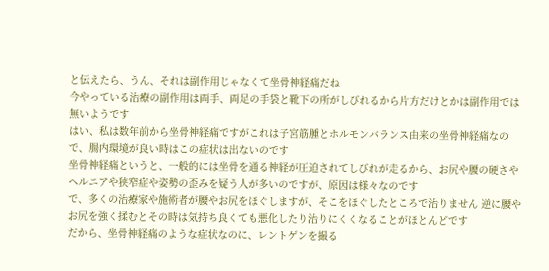と伝えたら、うん、それは副作用じゃなくて坐骨神経痛だね
今やっている治療の副作用は両手、両足の手袋と靴下の所がしびれるから片方だけとかは副作用では無いようです
はい、私は数年前から坐骨神経痛ですがこれは子宮筋腫とホルモンバランス由来の坐骨神経痛なので、腸内環境が良い時はこの症状は出ないのです
坐骨神経痛というと、一般的には坐骨を通る神経が圧迫されてしびれが走るから、お尻や腰の硬さやヘルニアや狭窄症や姿勢の歪みを疑う人が多いのですが、原因は様々なのです
で、多くの治療家や施術者が腰やお尻をほぐしますが、そこをほぐしたところで治りません 逆に腰やお尻を強く揉むとその時は気持ち良くても悪化したり治りにくくなることがほとんどです
だから、坐骨神経痛のような症状なのに、レントゲンを撮る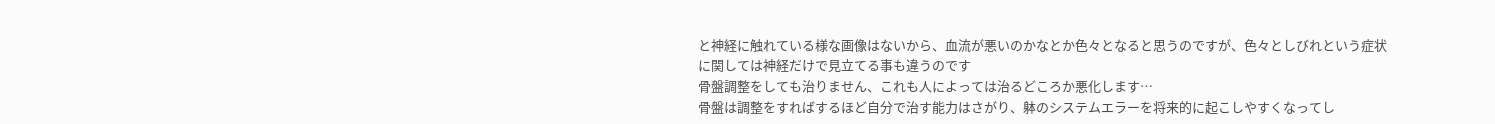と神経に触れている様な画像はないから、血流が悪いのかなとか色々となると思うのですが、色々としびれという症状に関しては神経だけで見立てる事も違うのです
骨盤調整をしても治りません、これも人によっては治るどころか悪化します…
骨盤は調整をすればするほど自分で治す能力はさがり、躰のシステムエラーを将来的に起こしやすくなってし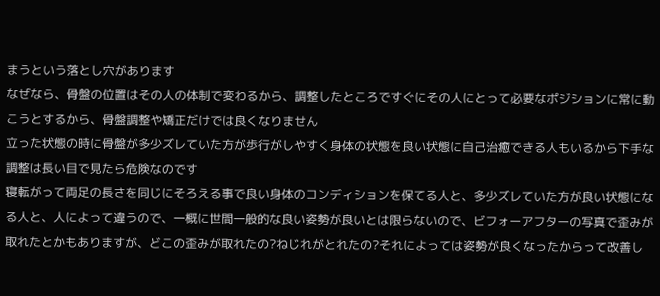まうという落とし穴があります
なぜなら、骨盤の位置はその人の体制で変わるから、調整したところですぐにその人にとって必要なポジションに常に動こうとするから、骨盤調整や矯正だけでは良くなりません
立った状態の時に骨盤が多少ズレていた方が歩行がしやすく身体の状態を良い状態に自己治癒できる人もいるから下手な調整は長い目で見たら危険なのです
寝転がって両足の長さを同じにそろえる事で良い身体のコンディションを保てる人と、多少ズレていた方が良い状態になる人と、人によって違うので、一概に世間一般的な良い姿勢が良いとは限らないので、ビフォーアフターの写真で歪みが取れたとかもありますが、どこの歪みが取れたの?ねじれがとれたの?それによっては姿勢が良くなったからって改善し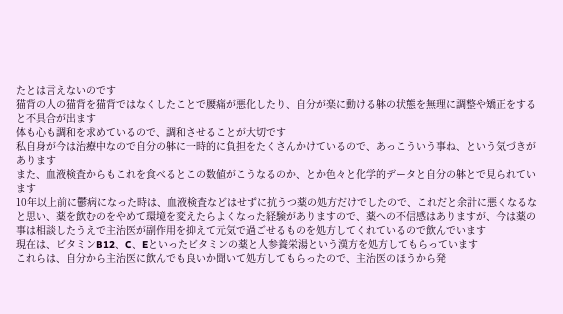たとは言えないのです
猫背の人の猫背を猫背ではなくしたことで腰痛が悪化したり、自分が楽に動ける躰の状態を無理に調整や矯正をすると不具合が出ます
体も心も調和を求めているので、調和させることが大切です
私自身が今は治療中なので自分の躰に一時的に負担をたくさんかけているので、あっこういう事ね、という気づきがあります
また、血液検査からもこれを食べるとこの数値がこうなるのか、とか色々と化学的データと自分の躰とで見られています
10年以上前に鬱病になった時は、血液検査などはせずに抗うつ薬の処方だけでしたので、これだと余計に悪くなるなと思い、薬を飲むのをやめて環境を変えたらよくなった経験がありますので、薬への不信感はありますが、今は薬の事は相談したうえで主治医が副作用を抑えて元気で過ごせるものを処方してくれているので飲んでいます
現在は、ビタミンB12、C、Eといったビタミンの薬と人参養栄湯という漢方を処方してもらっています
これらは、自分から主治医に飲んでも良いか聞いて処方してもらったので、主治医のほうから発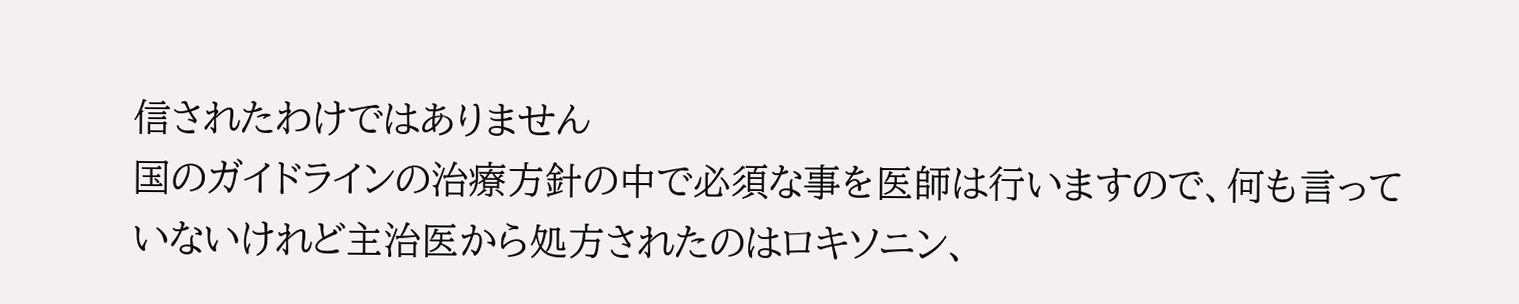信されたわけではありません
国のガイドラインの治療方針の中で必須な事を医師は行いますので、何も言っていないけれど主治医から処方されたのはロキソニン、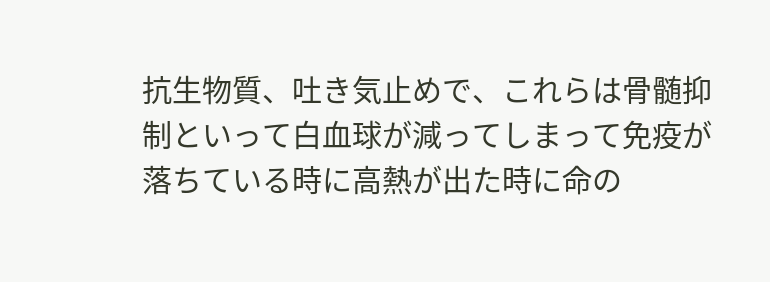抗生物質、吐き気止めで、これらは骨髄抑制といって白血球が減ってしまって免疫が落ちている時に高熱が出た時に命の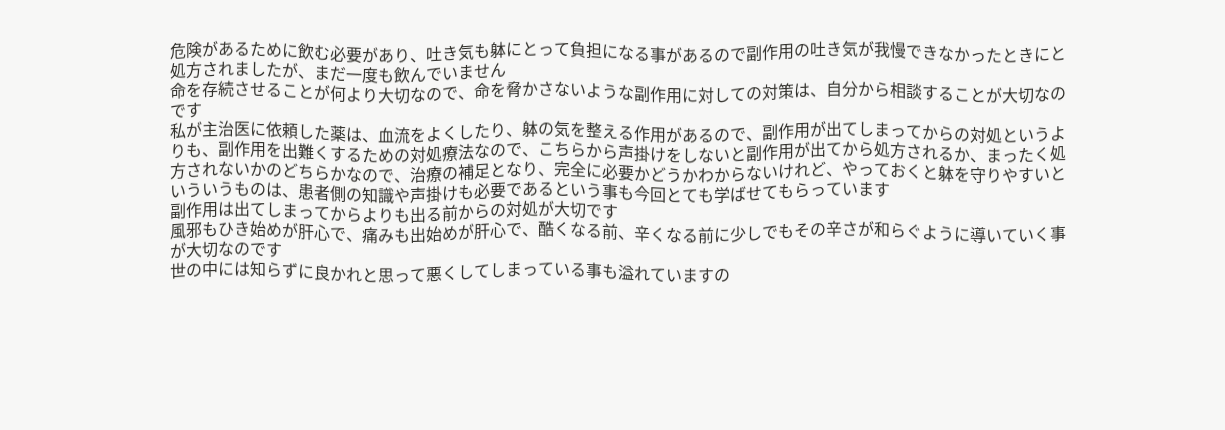危険があるために飲む必要があり、吐き気も躰にとって負担になる事があるので副作用の吐き気が我慢できなかったときにと処方されましたが、まだ一度も飲んでいません
命を存続させることが何より大切なので、命を脅かさないような副作用に対しての対策は、自分から相談することが大切なのです
私が主治医に依頼した薬は、血流をよくしたり、躰の気を整える作用があるので、副作用が出てしまってからの対処というよりも、副作用を出難くするための対処療法なので、こちらから声掛けをしないと副作用が出てから処方されるか、まったく処方されないかのどちらかなので、治療の補足となり、完全に必要かどうかわからないけれど、やっておくと躰を守りやすいといういうものは、患者側の知識や声掛けも必要であるという事も今回とても学ばせてもらっています
副作用は出てしまってからよりも出る前からの対処が大切です
風邪もひき始めが肝心で、痛みも出始めが肝心で、酷くなる前、辛くなる前に少しでもその辛さが和らぐように導いていく事が大切なのです
世の中には知らずに良かれと思って悪くしてしまっている事も溢れていますの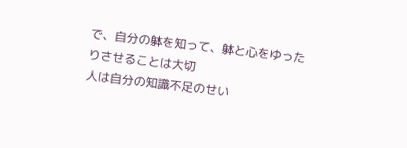で、自分の躰を知って、躰と心をゆったりさせることは大切
人は自分の知識不足のせい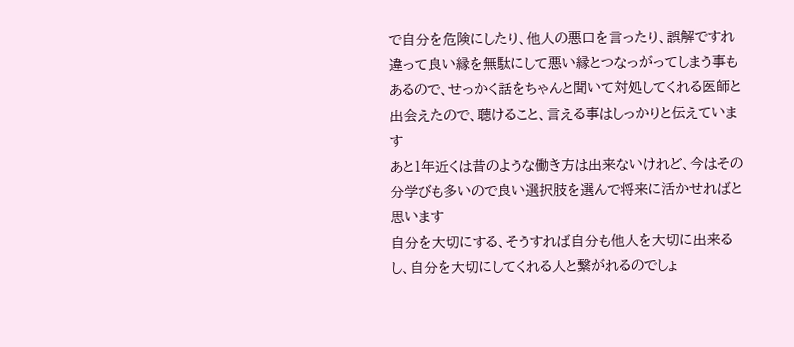で自分を危険にしたり、他人の悪口を言ったり、誤解ですれ違って良い縁を無駄にして悪い縁とつなっがってしまう事もあるので、せっかく話をちゃんと聞いて対処してくれる医師と出会えたので、聴けること、言える事はしっかりと伝えています
あと1年近くは昔のような働き方は出来ないけれど、今はその分学びも多いので良い選択肢を選んで将来に活かせればと思います
自分を大切にする、そうすれば自分も他人を大切に出来るし、自分を大切にしてくれる人と繋がれるのでしょ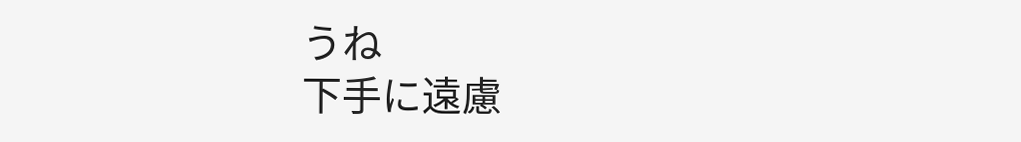うね
下手に遠慮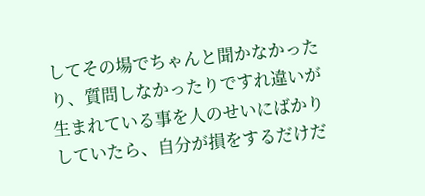してその場でちゃんと聞かなかったり、質問しなかったりですれ違いが生まれている事を人のせいにばかりしていたら、自分が損をするだけだ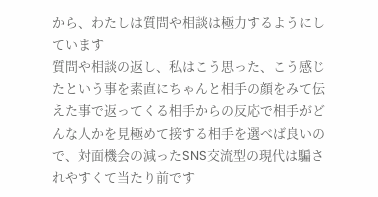から、わたしは質問や相談は極力するようにしています
質問や相談の返し、私はこう思った、こう感じたという事を素直にちゃんと相手の顔をみて伝えた事で返ってくる相手からの反応で相手がどんな人かを見極めて接する相手を選べば良いので、対面機会の減ったSNS交流型の現代は騙されやすくて当たり前です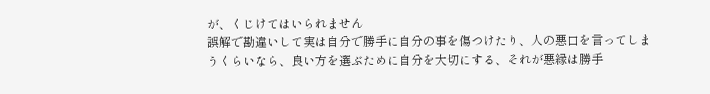が、くじけてはいられません
誤解で勘違いして実は自分で勝手に自分の事を傷つけたり、人の悪口を言ってしまうくらいなら、良い方を選ぶために自分を大切にする、それが悪縁は勝手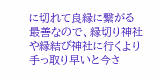に切れて良縁に繋がる最善なので、縁切り神社や縁結び神社に行くより手っ取り早いと今さ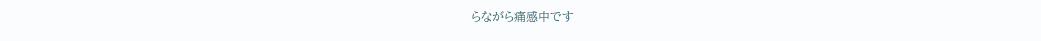らながら痛感中です